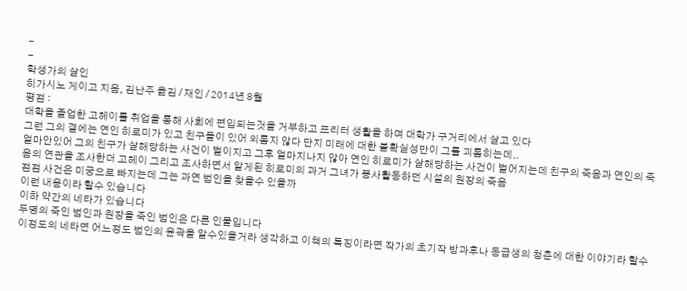-
-
학생가의 살인
히가시노 게이고 지음, 김난주 옮김 / 재인 / 2014년 8월
평점 :
대학을 졸업한 고헤이를 취업을 통해 사회에 편입되는것을 거부하고 프리터 생활을 하며 대학가 구거리에서 살고 있다
그런 그의 곁에는 연인 히로미가 있고 친구들이 있어 외롭지 않다 단지 미래에 대한 불확실성만이 그를 괴롭히는데..
얼마안있어 그의 친구가 살해당하는 사건이 벌이지고 그후 얼마지나지 않아 연인 히로미가 살해당하는 사건이 벌어지는데 친구의 죽음과 연인의 죽음의 연관을 조사한더 고헤이 그리고 조사하면서 알게된 히로미의 과거 그녀가 봉사활동하던 시설의 원장의 죽음
점점 사건은 미궁으로 빠지는데 그는 과연 범인을 찾을수 있을까
이런 내용이라 할수 있습니다
이하 약간의 네타가 있습니다
두명의 죽인 범인과 원장을 죽인 범인은 다른 인물입니다
이정도의 네타면 어느정도 범인의 윤곽을 알수있을거라 생각하고 이책의 특징이라면 작가의 초기작 방과후나 동급생의 청춘에 대한 이야기라 할수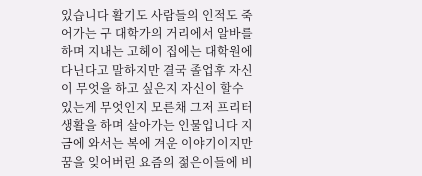있습니다 활기도 사람들의 인적도 죽어가는 구 대학가의 거리에서 알바를 하며 지내는 고헤이 집에는 대학원에 다닌다고 말하지만 결국 졸업후 자신이 무엇을 하고 싶은지 자신이 할수 있는게 무엇인지 모른채 그저 프리터생활을 하며 살아가는 인물입니다 지금에 와서는 복에 겨운 이야기이지만 꿈을 잊어버린 요즘의 젊은이들에 비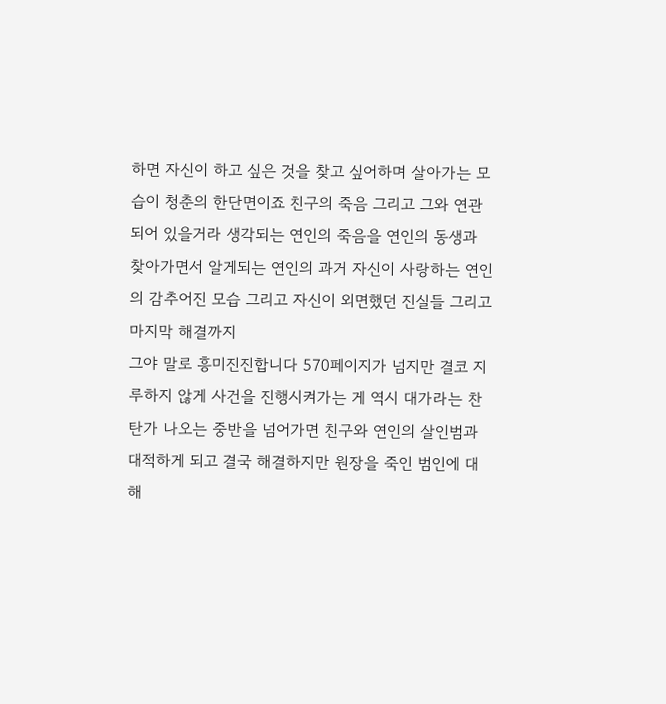하면 자신이 하고 싶은 것을 찾고 싶어하며 살아가는 모습이 청춘의 한단면이죠 친구의 죽음 그리고 그와 연관되어 있을거라 생각되는 연인의 죽음을 연인의 동생과 찾아가면서 알게되는 연인의 과거 자신이 사랑하는 연인의 감추어진 모습 그리고 자신이 외면했던 진실들 그리고 마지막 해결까지
그야 말로 흥미진진합니다 570페이지가 넘지만 결코 지루하지 않게 사건을 진행시켜가는 게 역시 대가라는 찬탄가 나오는 중반을 넘어가면 친구와 연인의 살인범과 대적하게 되고 결국 해결하지만 원장을 죽인 범인에 대해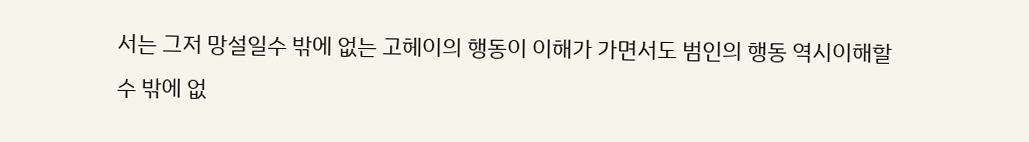서는 그저 망설일수 밖에 없는 고헤이의 행동이 이해가 가면서도 범인의 행동 역시이해할수 밖에 없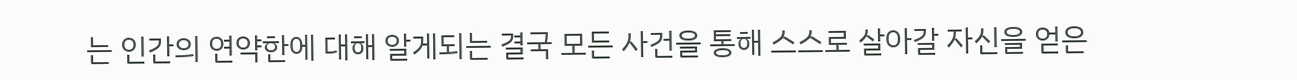는 인간의 연약한에 대해 알게되는 결국 모든 사건을 통해 스스로 살아갈 자신을 얻은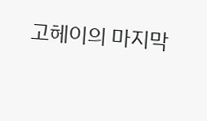고헤이의 마지막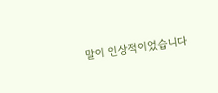말이 인상적이었습니다